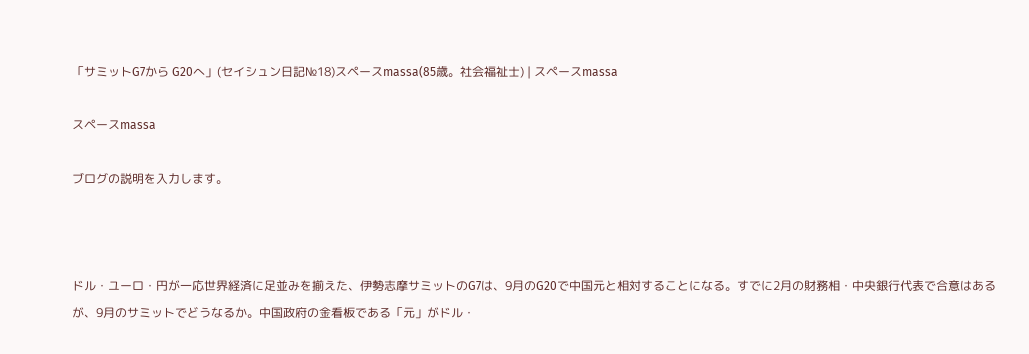「サミットG7から G20へ」(セイシュン日記№18)スペースmassa(85歳。社会福祉士) | スペースmassa

スペースmassa

ブログの説明を入力します。



ドル・ユーロ・円が一応世界経済に足並みを揃えた、伊勢志摩サミットのG7は、9月のG20で中国元と相対することになる。すでに2月の財務相・中央銀行代表で合意はあるが、9月のサミットでどうなるか。中国政府の金看板である「元」がドル・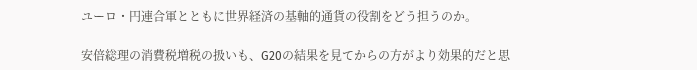ユーロ・円連合軍とともに世界経済の基軸的通貨の役割をどう担うのか。

安倍総理の消費税増税の扱いも、G20の結果を見てからの方がより効果的だと思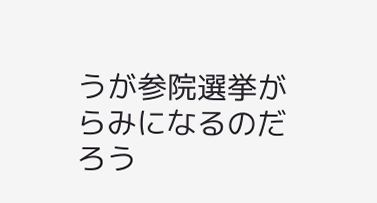うが参院選挙がらみになるのだろう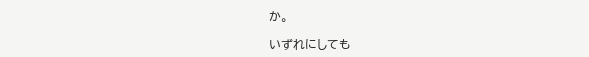か。

いずれにしても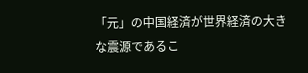「元」の中国経済が世界経済の大きな震源であるこ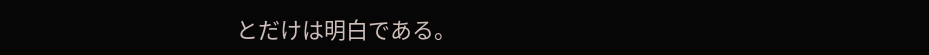とだけは明白である。